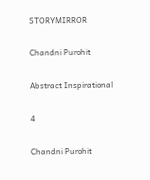STORYMIRROR

Chandni Purohit

Abstract Inspirational

4

Chandni Purohit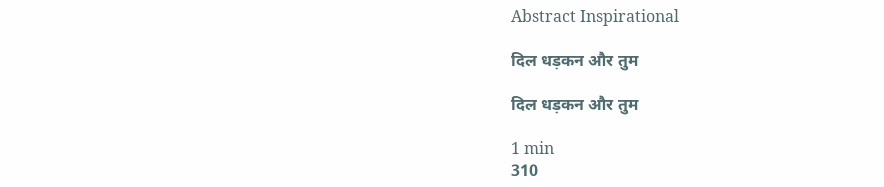Abstract Inspirational

दिल धड़कन और तुम

दिल धड़कन और तुम

1 min
310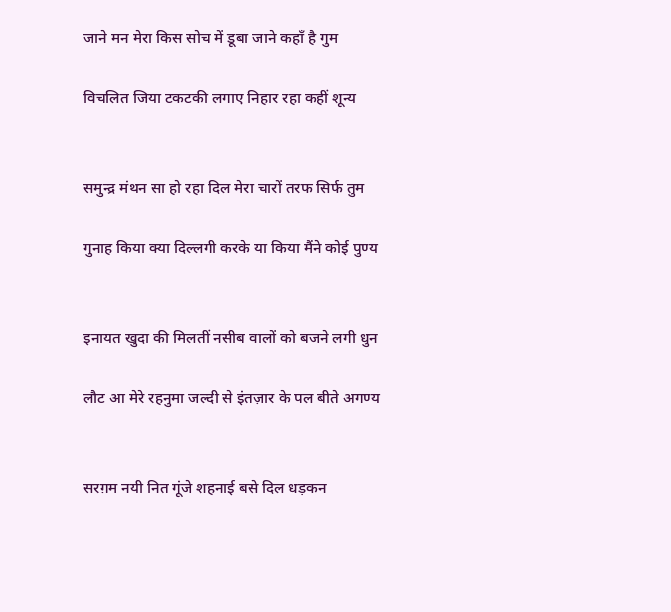जाने मन मेरा किस सोच में डूबा जाने कहाँ है गुम

विचलित जिया टकटकी लगाए निहार रहा कहीं शून्य


समुन्द्र मंथन सा हो रहा दिल मेरा चारों तरफ सिर्फ तुम

गुनाह किया क्या दिल्लगी करके या किया मैंने कोई पुण्य


इनायत खुदा की मिलतीं नसीब वालों को बजने लगी धुन

लौट आ मेरे रहनुमा जल्दी से इंतज़ार के पल बीते अगण्य


सरग़म नयी नित गूंजे शहनाई बसे दिल धड़कन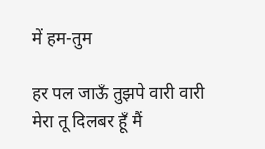में हम-तुम

हर पल जाऊँ तुझपे वारी वारी मेरा तू दिलबर हूँ मैं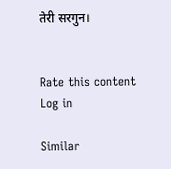तेरी सरगुन।


Rate this content
Log in

Similar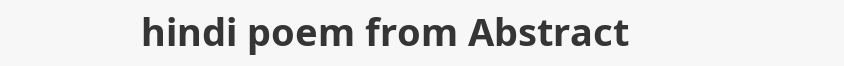hindi poem from Abstract